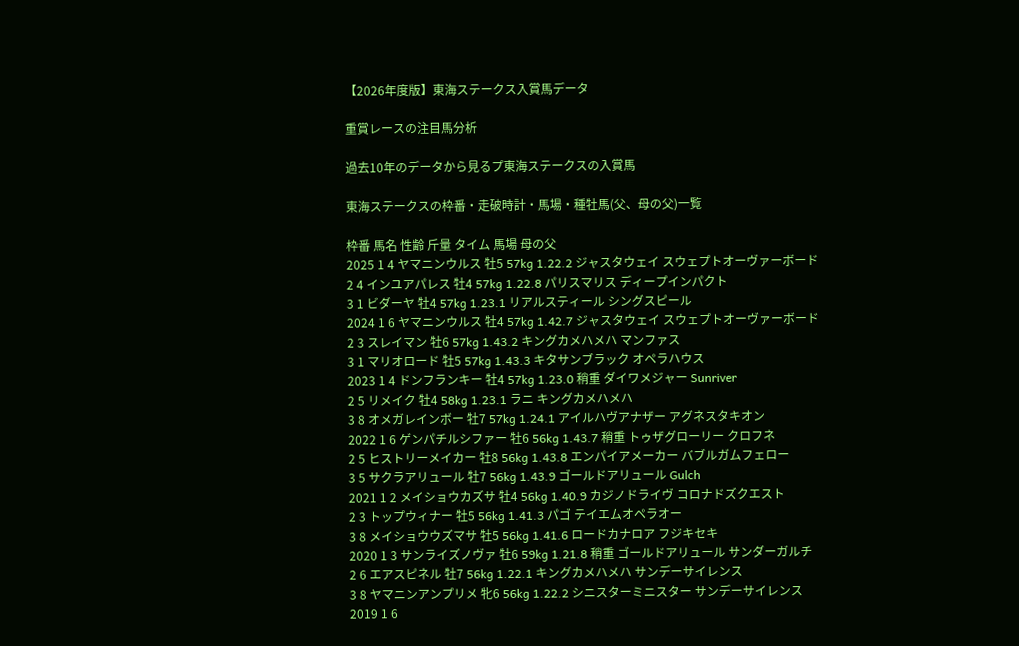【2026年度版】東海ステークス入賞馬データ

重賞レースの注目馬分析

過去10年のデータから見るプ東海ステークスの入賞馬

東海ステークスの枠番・走破時計・馬場・種牡馬(父、母の父)一覧

枠番 馬名 性齢 斤量 タイム 馬場 母の父
2025 1 4 ヤマニンウルス 牡5 57kg 1.22.2 ジャスタウェイ スウェプトオーヴァーボード
2 4 インユアパレス 牡4 57kg 1.22.8 パリスマリス ディープインパクト
3 1 ビダーヤ 牡4 57kg 1.23.1 リアルスティール シングスピール
2024 1 6 ヤマニンウルス 牡4 57kg 1.42.7 ジャスタウェイ スウェプトオーヴァーボード
2 3 スレイマン 牡6 57kg 1.43.2 キングカメハメハ マンファス
3 1 マリオロード 牡5 57kg 1.43.3 キタサンブラック オペラハウス
2023 1 4 ドンフランキー 牡4 57kg 1.23.0 稍重 ダイワメジャー Sunriver
2 5 リメイク 牡4 58kg 1.23.1 ラニ キングカメハメハ
3 8 オメガレインボー 牡7 57kg 1.24.1 アイルハヴアナザー アグネスタキオン
2022 1 6 ゲンパチルシファー 牡6 56kg 1.43.7 稍重 トゥザグローリー クロフネ
2 5 ヒストリーメイカー 牡8 56kg 1.43.8 エンパイアメーカー バブルガムフェロー
3 5 サクラアリュール 牡7 56kg 1.43.9 ゴールドアリュール Gulch
2021 1 2 メイショウカズサ 牡4 56kg 1.40.9 カジノドライヴ コロナドズクエスト
2 3 トップウィナー 牡5 56kg 1.41.3 パゴ テイエムオペラオー
3 8 メイショウウズマサ 牡5 56kg 1.41.6 ロードカナロア フジキセキ
2020 1 3 サンライズノヴァ 牡6 59kg 1.21.8 稍重 ゴールドアリュール サンダーガルチ
2 6 エアスピネル 牡7 56kg 1.22.1 キングカメハメハ サンデーサイレンス
3 8 ヤマニンアンプリメ 牝6 56kg 1.22.2 シニスターミニスター サンデーサイレンス
2019 1 6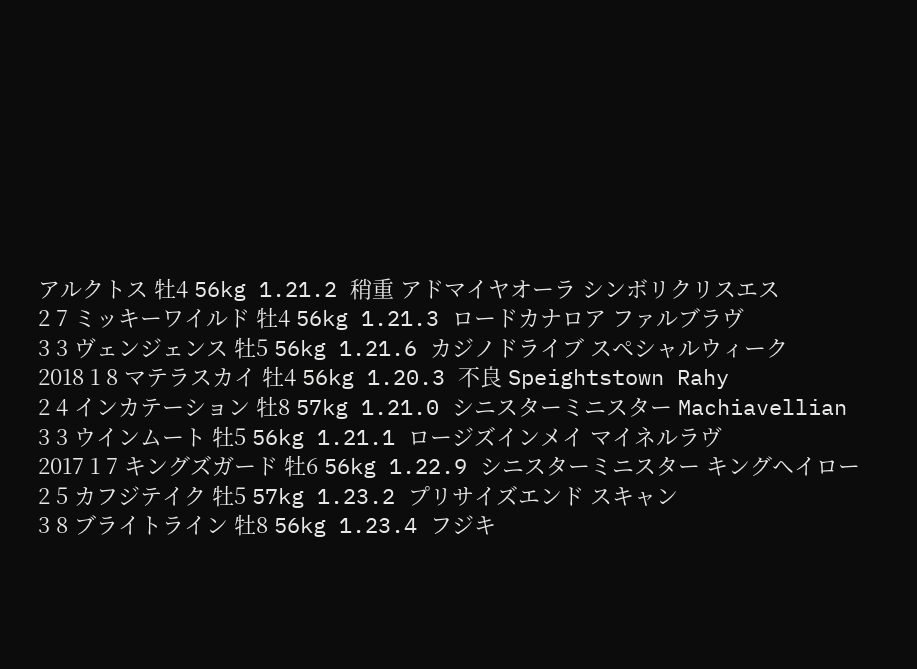アルクトス 牡4 56kg 1.21.2 稍重 アドマイヤオーラ シンボリクリスエス
2 7 ミッキーワイルド 牡4 56kg 1.21.3 ロードカナロア ファルブラヴ
3 3 ヴェンジェンス 牡5 56kg 1.21.6 カジノドライブ スペシャルウィーク
2018 1 8 マテラスカイ 牡4 56kg 1.20.3 不良 Speightstown Rahy
2 4 インカテーション 牡8 57kg 1.21.0 シニスターミニスター Machiavellian
3 3 ウインムート 牡5 56kg 1.21.1 ロージズインメイ マイネルラヴ
2017 1 7 キングズガード 牡6 56kg 1.22.9 シニスターミニスター キングヘイロー
2 5 カフジテイク 牡5 57kg 1.23.2 プリサイズエンド スキャン
3 8 ブライトライン 牡8 56kg 1.23.4 フジキ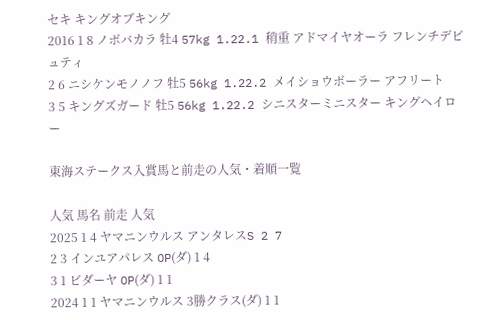セキ キングオブキング
2016 1 8 ノボバカラ 牡4 57kg 1.22.1 稍重 アドマイヤオーラ フレンチデピュティ
2 6 ニシケンモノノフ 牡5 56kg 1.22.2 メイショウボーラー アフリート
3 5 キングズガード 牡5 56kg 1.22.2 シニスターミニスター キングヘイロー

東海ステークス入賞馬と前走の人気・着順一覧

人気 馬名 前走 人気
2025 1 4 ヤマニンウルス アンタレスS 2 7
2 3 インユアパレス OP(ダ) 1 4
3 1 ビダーヤ OP(ダ) 1 1
2024 1 1 ヤマニンウルス 3勝クラス(ダ) 1 1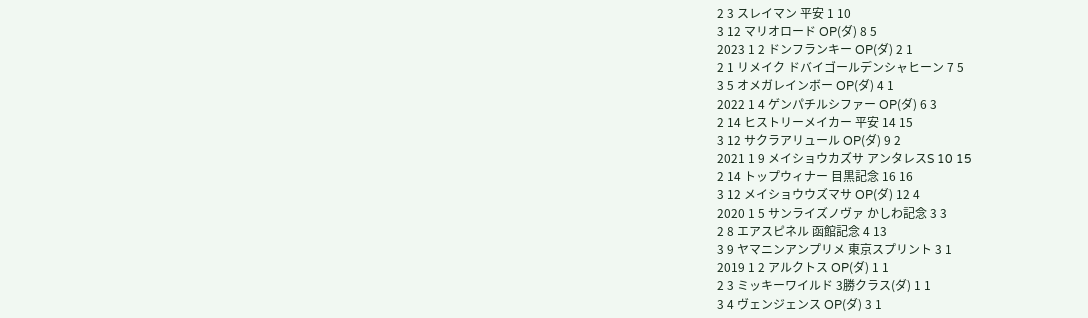2 3 スレイマン 平安 1 10
3 12 マリオロード OP(ダ) 8 5
2023 1 2 ドンフランキー OP(ダ) 2 1
2 1 リメイク ドバイゴールデンシャヒーン 7 5
3 5 オメガレインボー OP(ダ) 4 1
2022 1 4 ゲンパチルシファー OP(ダ) 6 3
2 14 ヒストリーメイカー 平安 14 15
3 12 サクラアリュール OP(ダ) 9 2
2021 1 9 メイショウカズサ アンタレスS 10 15
2 14 トップウィナー 目黒記念 16 16
3 12 メイショウウズマサ OP(ダ) 12 4
2020 1 5 サンライズノヴァ かしわ記念 3 3
2 8 エアスピネル 函館記念 4 13
3 9 ヤマニンアンプリメ 東京スプリント 3 1
2019 1 2 アルクトス OP(ダ) 1 1
2 3 ミッキーワイルド 3勝クラス(ダ) 1 1
3 4 ヴェンジェンス OP(ダ) 3 1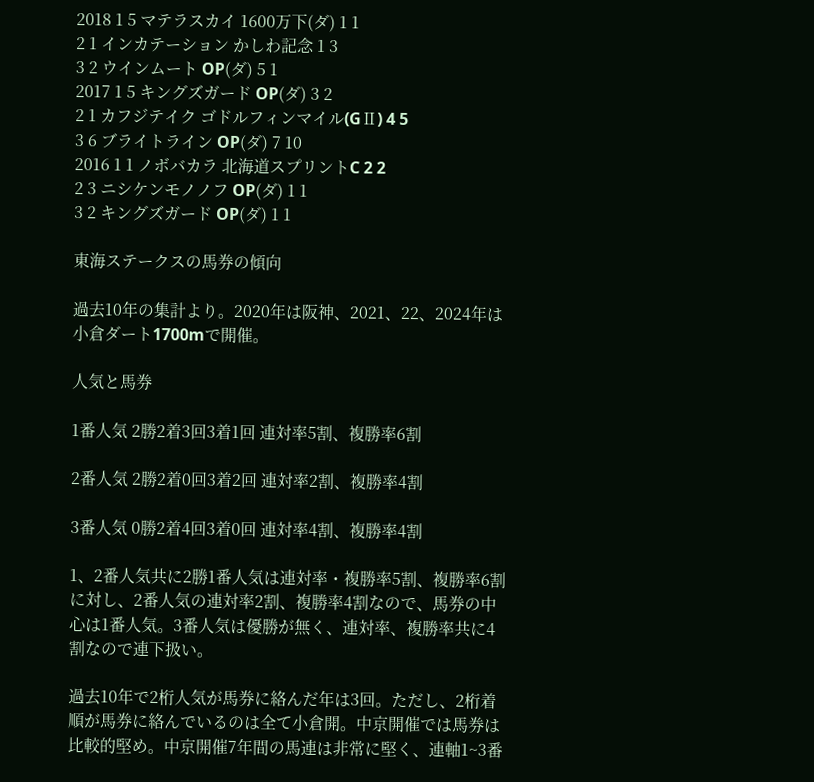2018 1 5 マテラスカイ 1600万下(ダ) 1 1
2 1 インカテーション かしわ記念 1 3
3 2 ウインムート OP(ダ) 5 1
2017 1 5 キングズガード OP(ダ) 3 2
2 1 カフジテイク ゴドルフィンマイル(GⅡ) 4 5
3 6 ブライトライン OP(ダ) 7 10
2016 1 1 ノボバカラ 北海道スプリントC 2 2
2 3 ニシケンモノノフ OP(ダ) 1 1
3 2 キングズガード OP(ダ) 1 1

東海ステークスの馬券の傾向

過去10年の集計より。2020年は阪神、2021、22、2024年は小倉ダート1700mで開催。

人気と馬券

1番人気 2勝2着3回3着1回 連対率5割、複勝率6割

2番人気 2勝2着0回3着2回 連対率2割、複勝率4割

3番人気 0勝2着4回3着0回 連対率4割、複勝率4割

1、2番人気共に2勝1番人気は連対率・複勝率5割、複勝率6割に対し、2番人気の連対率2割、複勝率4割なので、馬券の中心は1番人気。3番人気は優勝が無く、連対率、複勝率共に4割なので連下扱い。

過去10年で2桁人気が馬券に絡んだ年は3回。ただし、2桁着順が馬券に絡んでいるのは全て小倉開。中京開催では馬券は比較的堅め。中京開催7年間の馬連は非常に堅く、連軸1~3番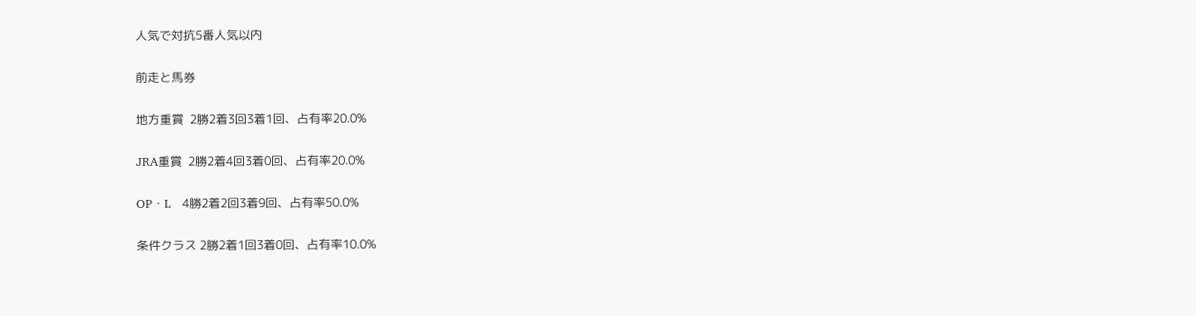人気で対抗5番人気以内

前走と馬券

地方重賞  2勝2着3回3着1回、占有率20.0%

JRA重賞  2勝2着4回3着0回、占有率20.0%

OP・L   4勝2着2回3着9回、占有率50.0%

条件クラス 2勝2着1回3着0回、占有率10.0%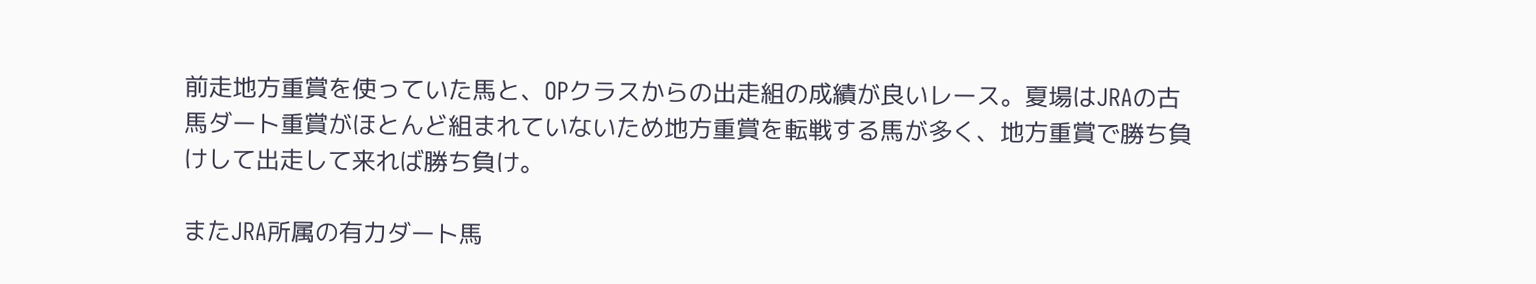前走地方重賞を使っていた馬と、OPクラスからの出走組の成績が良いレース。夏場はJRAの古馬ダート重賞がほとんど組まれていないため地方重賞を転戦する馬が多く、地方重賞で勝ち負けして出走して来れば勝ち負け。

またJRA所属の有力ダート馬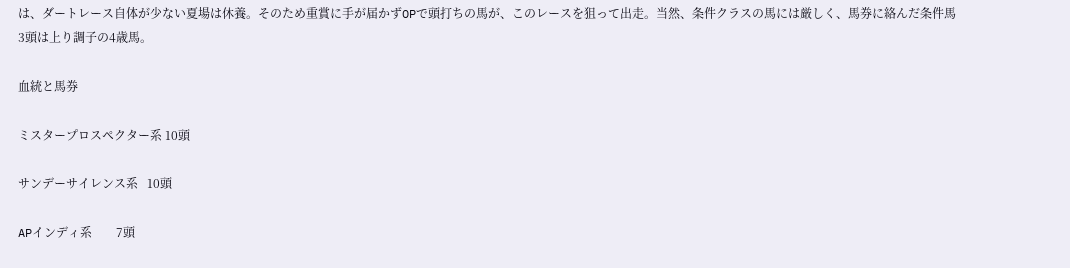は、ダートレース自体が少ない夏場は休養。そのため重賞に手が届かずOPで頭打ちの馬が、このレースを狙って出走。当然、条件クラスの馬には厳しく、馬券に絡んだ条件馬3頭は上り調子の4歳馬。

血統と馬券

ミスタープロスペクター系 10頭

サンデーサイレンス系   10頭

APインディ系        7頭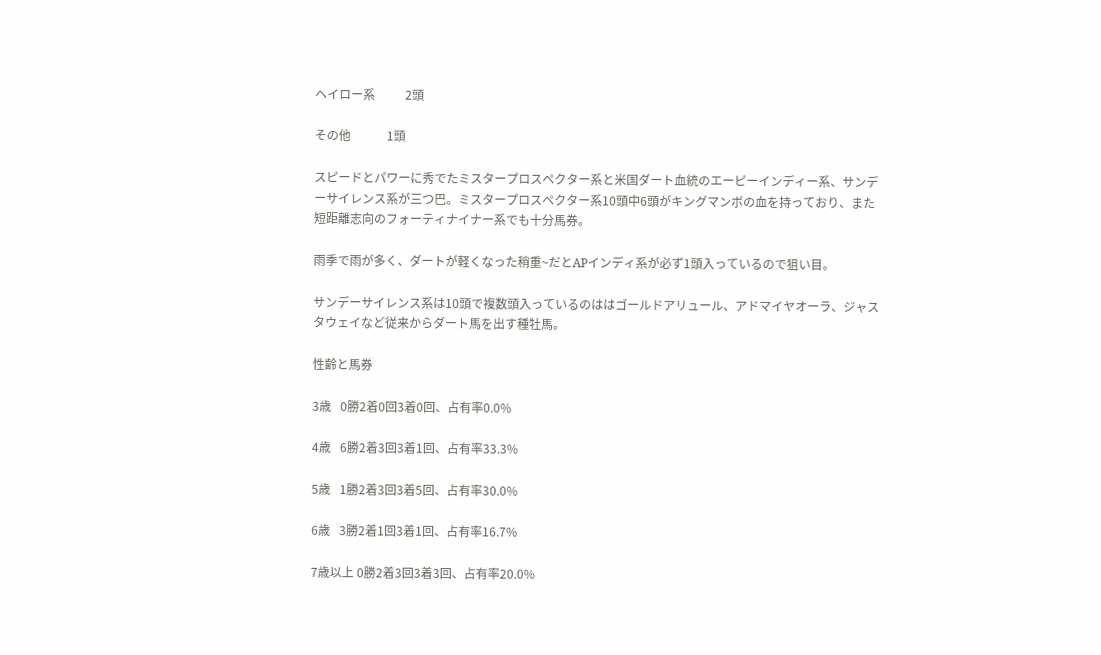ヘイロー系          2頭

その他            1頭

スピードとパワーに秀でたミスタープロスペクター系と米国ダート血統のエーピーインディー系、サンデーサイレンス系が三つ巴。ミスタープロスペクター系10頭中6頭がキングマンボの血を持っており、また短距離志向のフォーティナイナー系でも十分馬券。

雨季で雨が多く、ダートが軽くなった稍重~だとAPインディ系が必ず1頭入っているので狙い目。

サンデーサイレンス系は10頭で複数頭入っているのははゴールドアリュール、アドマイヤオーラ、ジャスタウェイなど従来からダート馬を出す種牡馬。

性齢と馬券

3歳   0勝2着0回3着0回、占有率0.0%

4歳   6勝2着3回3着1回、占有率33.3%

5歳   1勝2着3回3着5回、占有率30.0%

6歳   3勝2着1回3着1回、占有率16.7%

7歳以上 0勝2着3回3着3回、占有率20.0%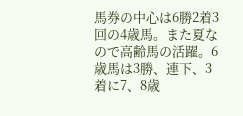馬券の中心は6勝2着3回の4歳馬。また夏なので高齢馬の活躍。6歳馬は3勝、連下、3着に7、8歳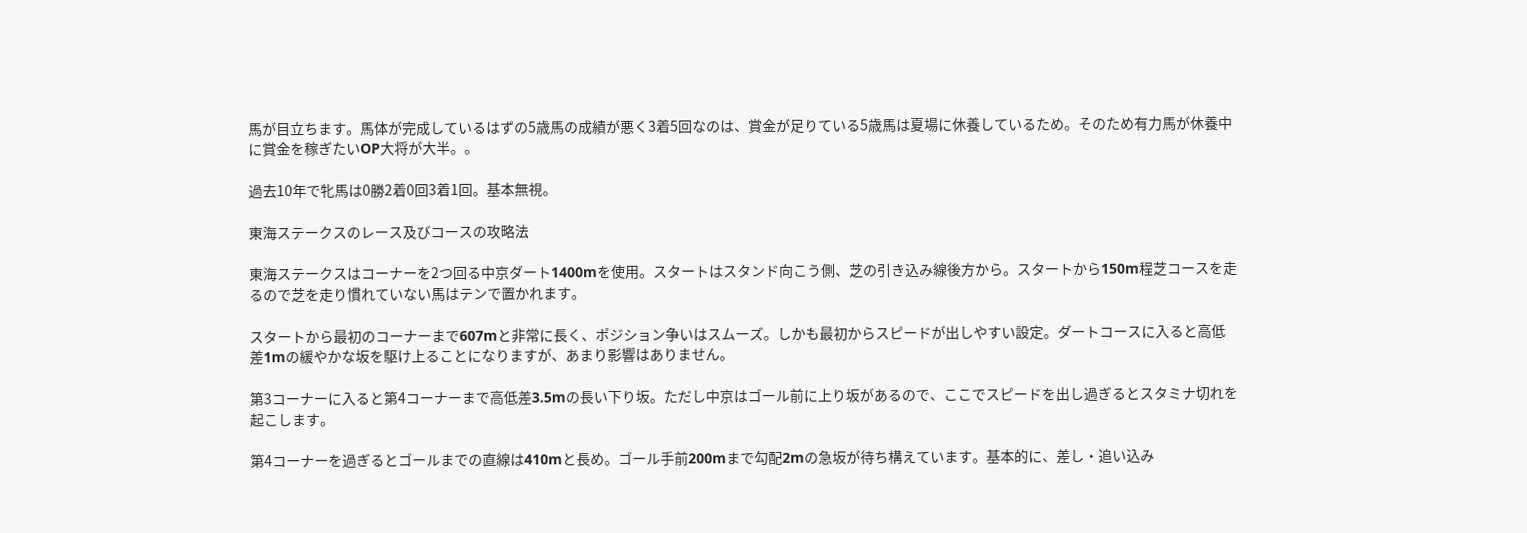馬が目立ちます。馬体が完成しているはずの5歳馬の成績が悪く3着5回なのは、賞金が足りている5歳馬は夏場に休養しているため。そのため有力馬が休養中に賞金を稼ぎたいOP大将が大半。。

過去10年で牝馬は0勝2着0回3着1回。基本無視。

東海ステークスのレース及びコースの攻略法

東海ステークスはコーナーを2つ回る中京ダート1400mを使用。スタートはスタンド向こう側、芝の引き込み線後方から。スタートから150m程芝コースを走るので芝を走り慣れていない馬はテンで置かれます。

スタートから最初のコーナーまで607mと非常に長く、ポジション争いはスムーズ。しかも最初からスピードが出しやすい設定。ダートコースに入ると高低差1mの緩やかな坂を駆け上ることになりますが、あまり影響はありません。

第3コーナーに入ると第4コーナーまで高低差3.5mの長い下り坂。ただし中京はゴール前に上り坂があるので、ここでスピードを出し過ぎるとスタミナ切れを起こします。

第4コーナーを過ぎるとゴールまでの直線は410mと長め。ゴール手前200mまで勾配2mの急坂が待ち構えています。基本的に、差し・追い込み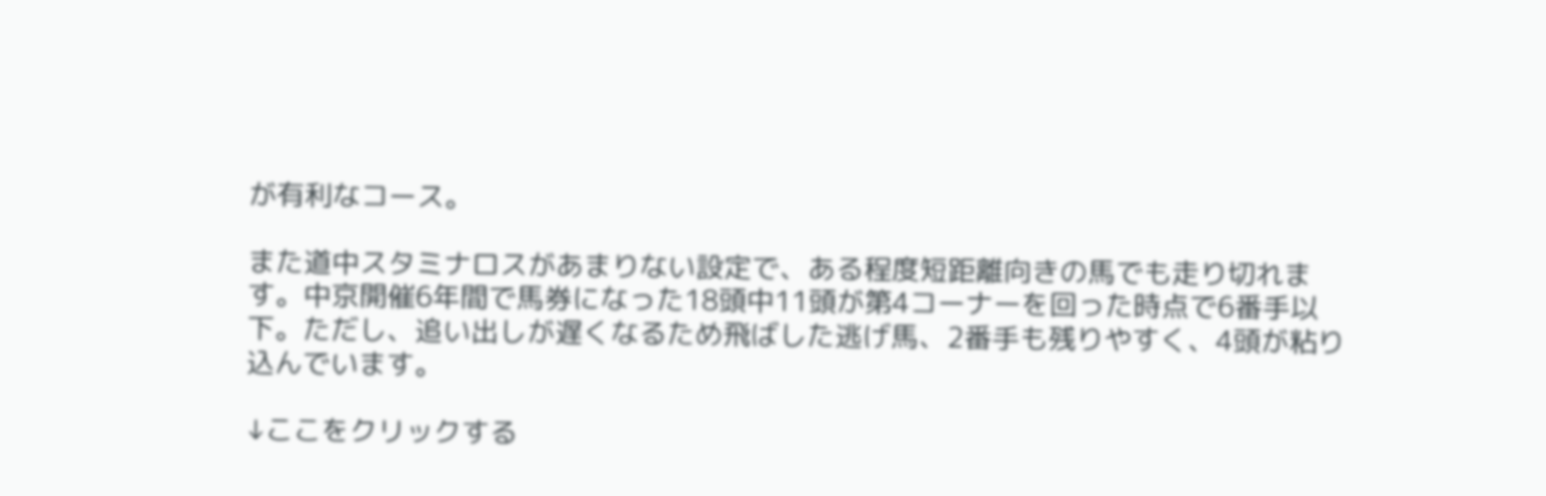が有利なコース。

また道中スタミナロスがあまりない設定で、ある程度短距離向きの馬でも走り切れます。中京開催6年間で馬券になった18頭中11頭が第4コーナーを回った時点で6番手以下。ただし、追い出しが遅くなるため飛ばした逃げ馬、2番手も残りやすく、4頭が粘り込んでいます。

↓ここをクリックする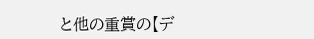と他の重賞の【デ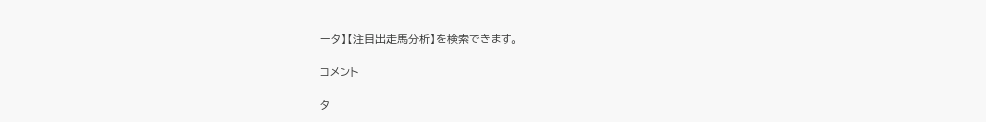ータ】【注目出走馬分析】を検索できます。

コメント

タ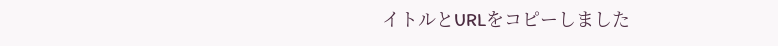イトルとURLをコピーしました